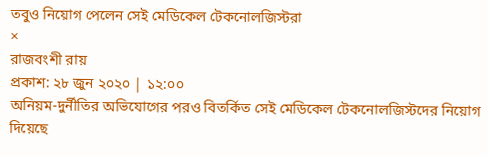তবুও নিয়োগ পেলেন সেই মেডিকেল টেকনোলজিস্টরা
×
রাজবংশী রায়
প্রকাশ: ২৮ জুন ২০২০ | ১২:০০
অনিয়ম-দুর্নীতির অভিযোগের পরও বিতর্কিত সেই মেডিকেল টেকনোলজিস্টদের নিয়োগ দিয়েছে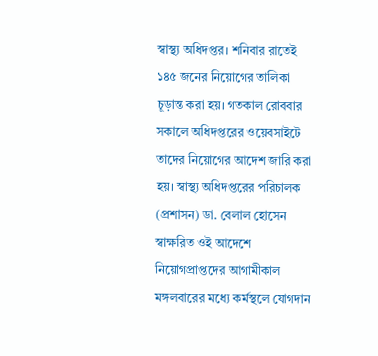স্বাস্থ্য অধিদপ্তর। শনিবার রাতেই ১৪৫ জনের নিয়োগের তালিকা চূড়ান্ত করা হয়। গতকাল রোববার সকালে অধিদপ্তরের ওয়েবসাইটে তাদের নিয়োগের আদেশ জারি করা হয়। স্বাস্থ্য অধিদপ্তরের পরিচালক (প্রশাসন) ডা. বেলাল হোসেন স্বাক্ষরিত ওই আদেশে নিয়োগপ্রাপ্তদের আগামীকাল মঙ্গলবারের মধ্যে কর্মস্থলে যোগদান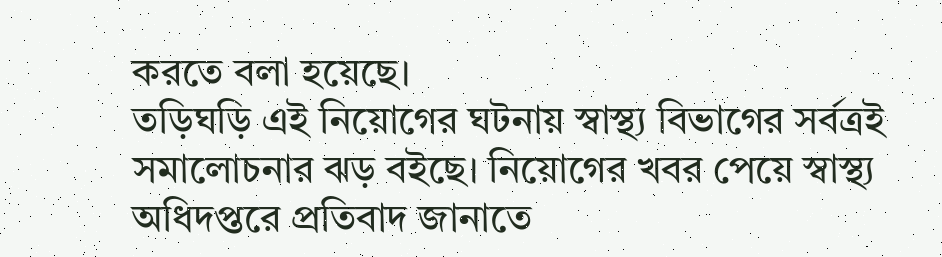করতে বলা হয়েছে।
তড়িঘড়ি এই নিয়োগের ঘটনায় স্বাস্থ্য বিভাগের সর্বত্রই সমালোচনার ঝড় বইছে। নিয়োগের খবর পেয়ে স্বাস্থ্য অধিদপ্তরে প্রতিবাদ জানাতে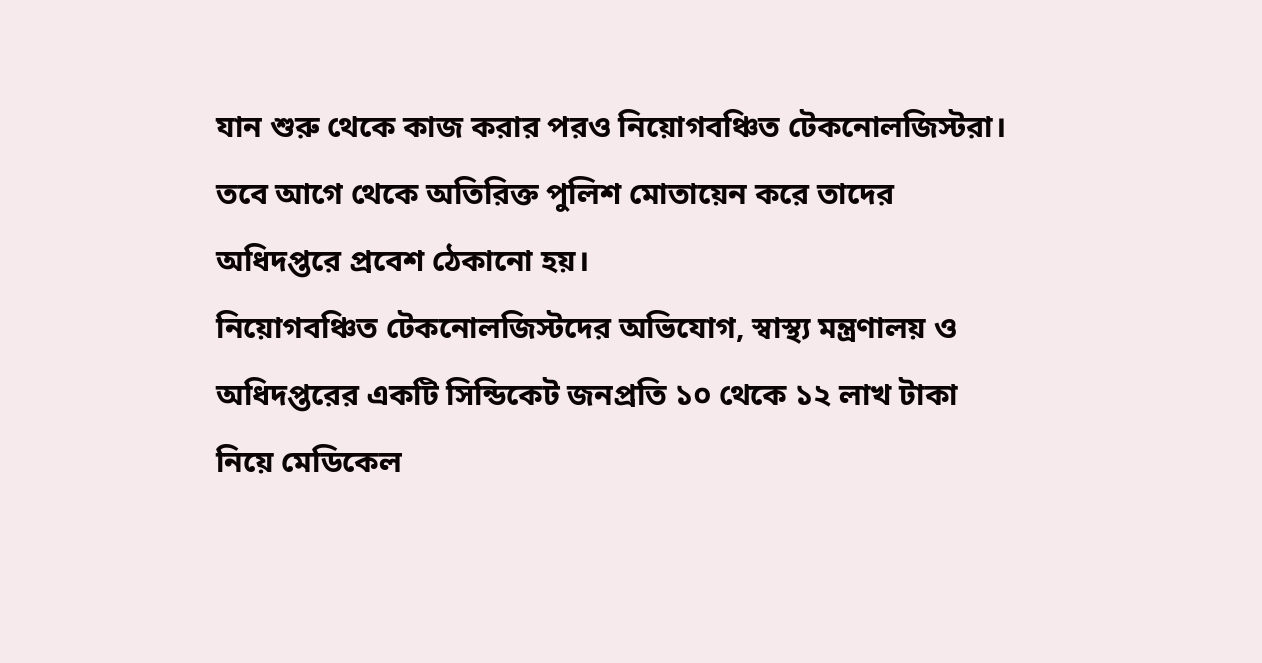যান শুরু থেকে কাজ করার পরও নিয়োগবঞ্চিত টেকনোলজিস্টরা। তবে আগে থেকে অতিরিক্ত পুলিশ মোতায়েন করে তাদের অধিদপ্তরে প্রবেশ ঠেকানো হয়।
নিয়োগবঞ্চিত টেকনোলজিস্টদের অভিযোগ, স্বাস্থ্য মন্ত্রণালয় ও অধিদপ্তরের একটি সিন্ডিকেট জনপ্রতি ১০ থেকে ১২ লাখ টাকা নিয়ে মেডিকেল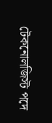টেকনোলজিস্ট পদে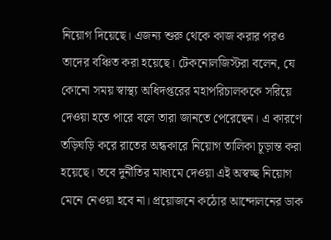নিয়োগ দিয়েছে। এজন্য শুরু থেকে কাজ করার পরও তাদের বঞ্চিত করা হয়েছে। টেকনোলজিস্টরা বলেন, যে কোনো সময় স্বাস্থ্য অধিদপ্তরের মহাপরিচালককে সরিয়ে দেওয়া হতে পারে বলে তারা জানতে পেরেছেন। এ কারণে তড়িঘড়ি করে রাতের অন্ধকারে নিয়োগ তালিকা চূড়ান্ত করা হয়েছে। তবে দুর্নীতির মাধ্যমে দেওয়া এই অস্বচ্ছ নিয়োগ মেনে নেওয়া হবে না। প্রয়োজনে কঠোর আন্দোলনের ডাক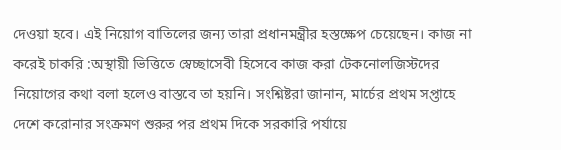দেওয়া হবে। এই নিয়োগ বাতিলের জন্য তারা প্রধানমন্ত্রীর হস্তক্ষেপ চেয়েছেন। কাজ না করেই চাকরি :অস্থায়ী ভিত্তিতে স্বেচ্ছাসেবী হিসেবে কাজ করা টেকনোলজিস্টদের নিয়োগের কথা বলা হলেও বাস্তবে তা হয়নি। সংশ্নিষ্টরা জানান, মার্চের প্রথম সপ্তাহে দেশে করোনার সংক্রমণ শুরুর পর প্রথম দিকে সরকারি পর্যায়ে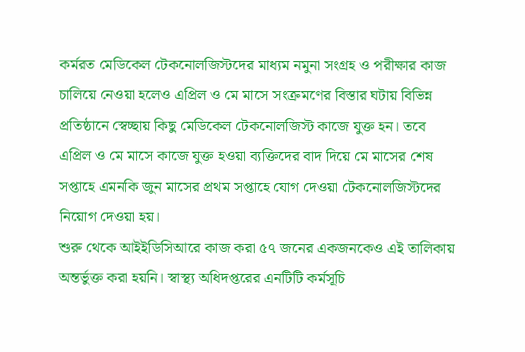কর্মরত মেডিকেল টেকনোলজিস্টদের মাধ্যম নমুনা সংগ্রহ ও পরীক্ষার কাজ চালিয়ে নেওয়া হলেও এপ্রিল ও মে মাসে সংক্রমণের বিস্তার ঘটায় বিভিন্ন প্রতিষ্ঠানে স্বেচ্ছায় কিছু মেডিকেল টেকনোলজিস্ট কাজে যুক্ত হন। তবে এপ্রিল ও মে মাসে কাজে যুক্ত হওয়া ব্যক্তিদের বাদ দিয়ে মে মাসের শেষ সপ্তাহে এমনকি জুন মাসের প্রথম সপ্তাহে যোগ দেওয়া টেকনোলজিস্টদের নিয়োগ দেওয়া হয়।
শুরু থেকে আইইডিসিআরে কাজ করা ৫৭ জনের একজনকেও এই তালিকায় অন্তর্ভুক্ত করা হয়নি। স্বাস্থ্য অধিদপ্তরের এনটিটি কর্মসূচি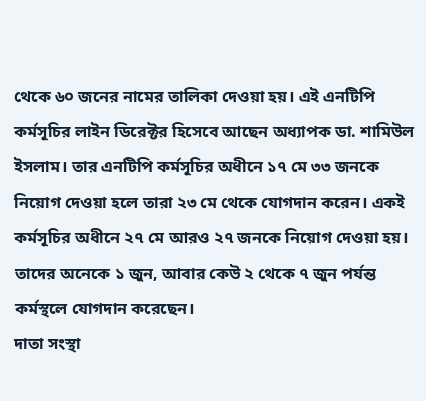থেকে ৬০ জনের নামের তালিকা দেওয়া হয়। এই এনটিপি কর্মসূচির লাইন ডিরেক্টর হিসেবে আছেন অধ্যাপক ডা. শামিউল ইসলাম। তার এনটিপি কর্মসূচির অধীনে ১৭ মে ৩৩ জনকে নিয়োগ দেওয়া হলে তারা ২৩ মে থেকে যোগদান করেন। একই কর্মসূচির অধীনে ২৭ মে আরও ২৭ জনকে নিয়োগ দেওয়া হয়। তাদের অনেকে ১ জুন, আবার কেউ ২ থেকে ৭ জুন পর্যন্ত কর্মস্থলে যোগদান করেছেন।
দাতা সংস্থা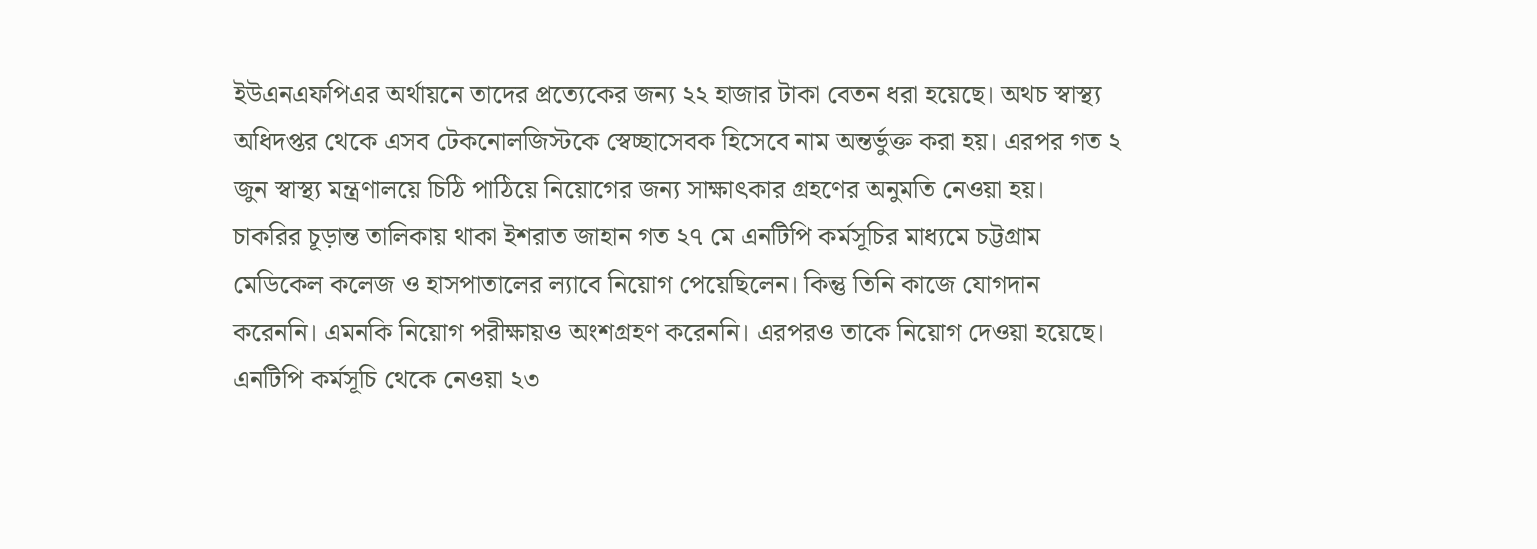ইউএনএফপিএর অর্থায়নে তাদের প্রত্যেকের জন্য ২২ হাজার টাকা বেতন ধরা হয়েছে। অথচ স্বাস্থ্য অধিদপ্তর থেকে এসব টেকনোলজিস্টকে স্বেচ্ছাসেবক হিসেবে নাম অন্তর্ভুক্ত করা হয়। এরপর গত ২ জুন স্বাস্থ্য মন্ত্রণালয়ে চিঠি পাঠিয়ে নিয়োগের জন্য সাক্ষাৎকার গ্রহণের অনুমতি নেওয়া হয়।
চাকরির চূড়ান্ত তালিকায় থাকা ইশরাত জাহান গত ২৭ মে এনটিপি কর্মসূচির মাধ্যমে চট্টগ্রাম মেডিকেল কলেজ ও হাসপাতালের ল্যাবে নিয়োগ পেয়েছিলেন। কিন্তু তিনি কাজে যোগদান করেননি। এমনকি নিয়োগ পরীক্ষায়ও অংশগ্রহণ করেননি। এরপরও তাকে নিয়োগ দেওয়া হয়েছে।
এনটিপি কর্মসূচি থেকে নেওয়া ২৩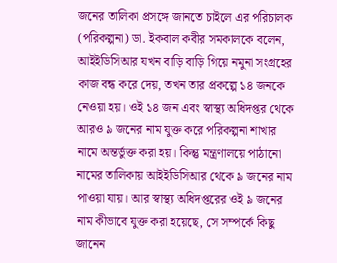জনের তালিকা প্রসঙ্গে জানতে চাইলে এর পরিচালক (পরিকল্পনা) ডা. ইকবাল কবীর সমকালকে বলেন, আইইডিসিআর যখন বাড়ি বাড়ি গিয়ে নমুনা সংগ্রহের কাজ বন্ধ করে দেয়, তখন তার প্রকল্পে ১৪ জনকে নেওয়া হয়। ওই ১৪ জন এবং স্বাস্থ্য অধিদপ্তর থেকে আরও ৯ জনের নাম যুক্ত করে পরিকল্পনা শাখার নামে অন্তর্ভুক্ত করা হয়। কিন্তু মন্ত্রণালয়ে পাঠানো নামের তালিকায় আইইডিসিআর থেকে ৯ জনের নাম পাওয়া যায়। আর স্বাস্থ্য অধিদপ্তরের ওই ৯ জনের নাম কীভাবে যুক্ত করা হয়েছে, সে সম্পর্কে কিছু জানেন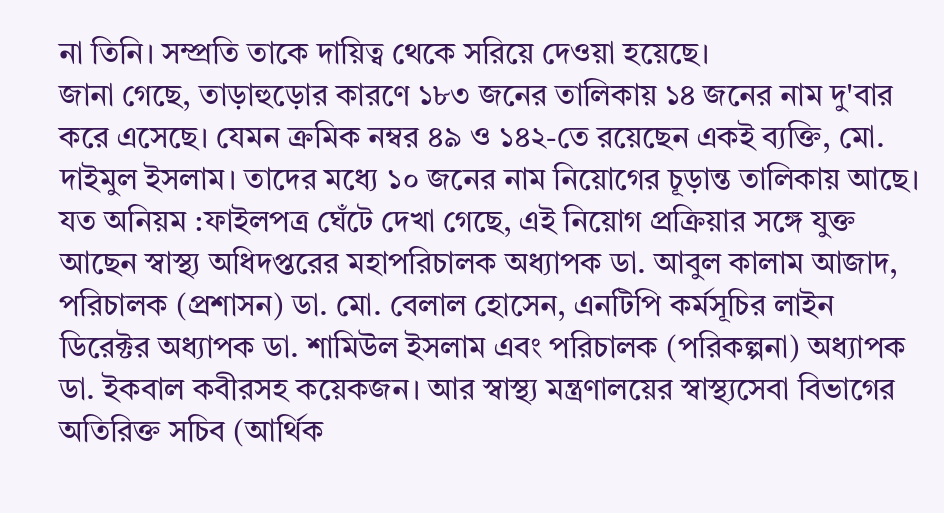না তিনি। সম্প্রতি তাকে দায়িত্ব থেকে সরিয়ে দেওয়া হয়েছে।
জানা গেছে, তাড়াহুড়োর কারণে ১৮৩ জনের তালিকায় ১৪ জনের নাম দু'বার করে এসেছে। যেমন ক্রমিক নম্বর ৪৯ ও ১৪২-তে রয়েছেন একই ব্যক্তি, মো. দাইমুল ইসলাম। তাদের মধ্যে ১০ জনের নাম নিয়োগের চূড়ান্ত তালিকায় আছে।
যত অনিয়ম :ফাইলপত্র ঘেঁটে দেখা গেছে, এই নিয়োগ প্রক্রিয়ার সঙ্গে যুক্ত আছেন স্বাস্থ্য অধিদপ্তরের মহাপরিচালক অধ্যাপক ডা. আবুল কালাম আজাদ, পরিচালক (প্রশাসন) ডা. মো. বেলাল হোসেন, এনটিপি কর্মসূচির লাইন ডিরেক্টর অধ্যাপক ডা. শামিউল ইসলাম এবং পরিচালক (পরিকল্পনা) অধ্যাপক ডা. ইকবাল কবীরসহ কয়েকজন। আর স্বাস্থ্য মন্ত্রণালয়ের স্বাস্থ্যসেবা বিভাগের অতিরিক্ত সচিব (আর্থিক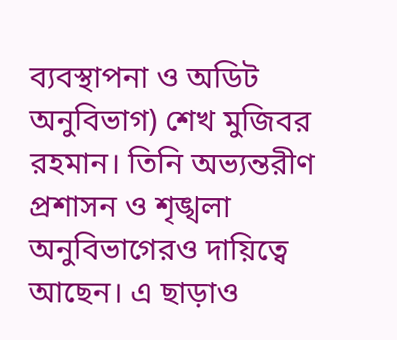ব্যবস্থাপনা ও অডিট অনুবিভাগ) শেখ মুজিবর রহমান। তিনি অভ্যন্তরীণ প্রশাসন ও শৃঙ্খলা অনুবিভাগেরও দায়িত্বে আছেন। এ ছাড়াও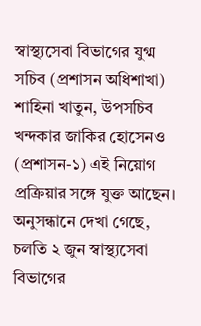স্বাস্থ্যসেবা বিভাগের যুগ্ম সচিব (প্রশাসন অধিশাখা) শাহিনা খাতুন, উপসচিব খন্দকার জাকির হোসেনও (প্রশাসন-১) এই নিয়োগ প্রক্রিয়ার সঙ্গে যুক্ত আছেন।
অনুসন্ধানে দেখা গেছে, চলতি ২ জুন স্বাস্থ্যসেবা বিভাগের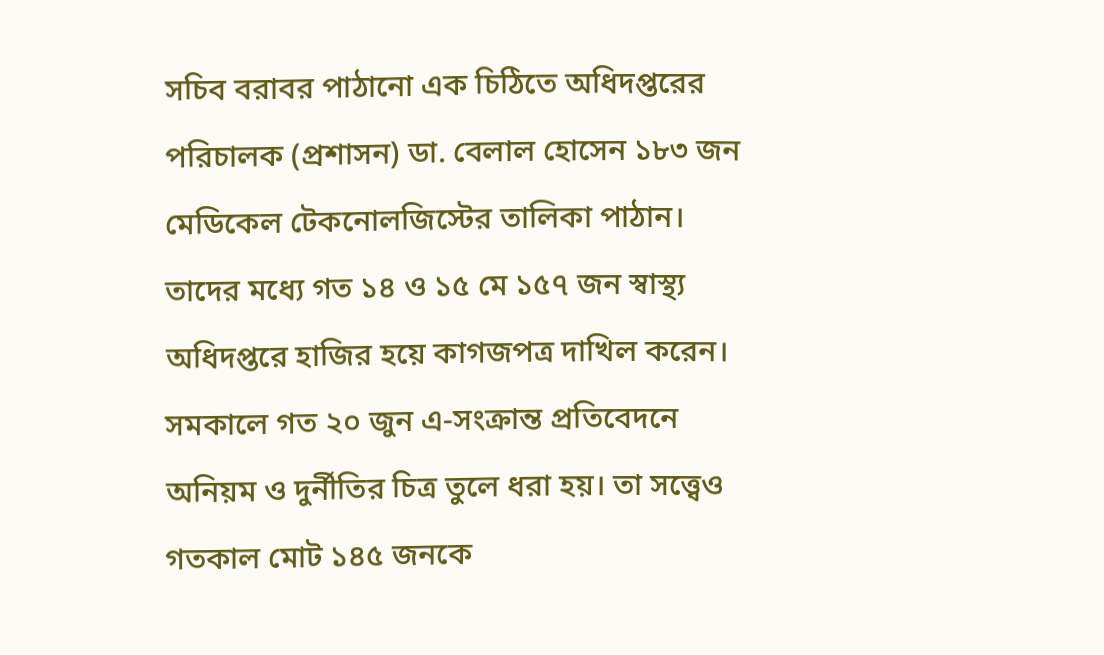সচিব বরাবর পাঠানো এক চিঠিতে অধিদপ্তরের পরিচালক (প্রশাসন) ডা. বেলাল হোসেন ১৮৩ জন মেডিকেল টেকনোলজিস্টের তালিকা পাঠান। তাদের মধ্যে গত ১৪ ও ১৫ মে ১৫৭ জন স্বাস্থ্য অধিদপ্তরে হাজির হয়ে কাগজপত্র দাখিল করেন। সমকালে গত ২০ জুন এ-সংক্রান্ত প্রতিবেদনে অনিয়ম ও দুর্নীতির চিত্র তুলে ধরা হয়। তা সত্ত্বেও গতকাল মোট ১৪৫ জনকে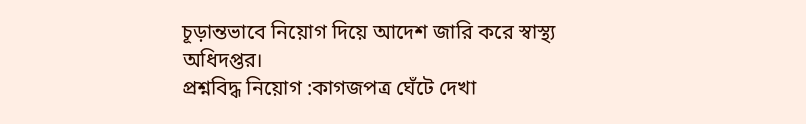চূড়ান্তভাবে নিয়োগ দিয়ে আদেশ জারি করে স্বাস্থ্য অধিদপ্তর।
প্রশ্নবিদ্ধ নিয়োগ :কাগজপত্র ঘেঁটে দেখা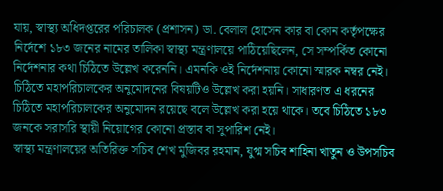যায়, স্বাস্থ্য অধিদপ্তরের পরিচালক (প্রশাসন) ডা. বেলাল হোসেন কার বা কোন কর্তৃপক্ষের নির্দেশে ১৮৩ জনের নামের তালিকা স্বাস্থ্য মন্ত্রণালয়ে পাঠিয়েছিলেন, সে সম্পর্কিত কোনো নির্দেশনার কথা চিঠিতে উল্লেখ করেননি। এমনকি ওই নির্দেশনায় কোনো স্মারক নম্বর নেই।
চিঠিতে মহাপরিচালকের অনুমোদনের বিষয়টিও উল্লেখ করা হয়নি। সাধারণত এ ধরনের চিঠিতে মহাপরিচালকের অনুমোদন রয়েছে বলে উল্লেখ করা হয়ে থাকে। তবে চিঠিতে ১৮৩ জনকে সরাসরি স্থায়ী নিয়োগের কোনো প্রস্তাব বা সুপারিশ নেই।
স্বাস্থ্য মন্ত্রণালয়ের অতিরিক্ত সচিব শেখ মুজিবর রহমান, যুগ্ম সচিব শাহিনা খাতুন ও উপসচিব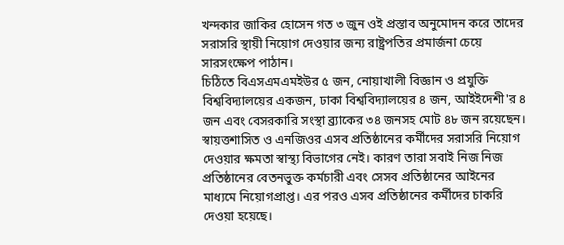খন্দকার জাকির হোসেন গত ৩ জুন ওই প্রস্তাব অনুমোদন করে তাদের সরাসরি স্থায়ী নিয়োগ দেওয়ার জন্য রাষ্ট্রপতির প্রমার্জনা চেয়ে সারসংক্ষেপ পাঠান।
চিঠিতে বিএসএমএমইউর ৫ জন, নোয়াখালী বিজ্ঞান ও প্রযুক্তি বিশ্ববিদ্যালয়ের একজন, ঢাকা বিশ্ববিদ্যালয়ের ৪ জন, আইইদেশী'র ৪ জন এবং বেসরকারি সংস্থা ব্র্যাকের ৩৪ জনসহ মোট ৪৮ জন রয়েছেন। স্বায়ত্তশাসিত ও এনজিওর এসব প্রতিষ্ঠানের কর্মীদের সরাসরি নিয়োগ দেওয়ার ক্ষমতা স্বাস্থ্য বিভাগের নেই। কারণ তারা সবাই নিজ নিজ প্রতিষ্ঠানের বেতনভুক্ত কর্মচারী এবং সেসব প্রতিষ্ঠানের আইনের মাধ্যমে নিয়োগপ্রাপ্ত। এর পরও এসব প্রতিষ্ঠানের কর্মীদের চাকরি দেওয়া হয়েছে।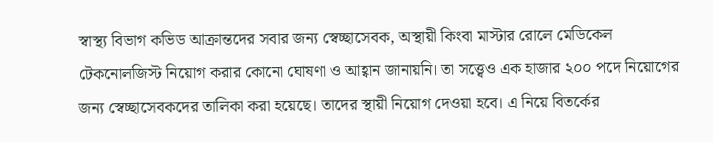স্বাস্থ্য বিভাগ কভিড আক্রান্তদের সবার জন্য স্বেচ্ছাসেবক, অস্থায়ী কিংবা মাস্টার রোলে মেডিকেল টেকনোলজিস্ট নিয়োগ করার কোনো ঘোষণা ও আহ্বান জানায়নি। তা সত্ত্বেও এক হাজার ২০০ পদে নিয়োগের জন্য স্বেচ্ছাসেবকদের তালিকা করা হয়েছে। তাদের স্থায়ী নিয়োগ দেওয়া হবে। এ নিয়ে বিতর্কের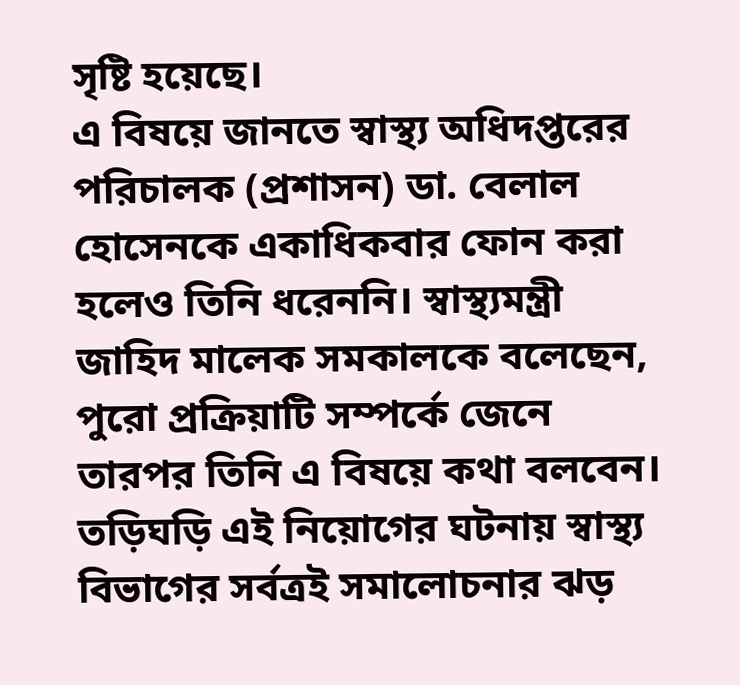সৃষ্টি হয়েছে।
এ বিষয়ে জানতে স্বাস্থ্য অধিদপ্তরের পরিচালক (প্রশাসন) ডা. বেলাল হোসেনকে একাধিকবার ফোন করা হলেও তিনি ধরেননি। স্বাস্থ্যমন্ত্রী জাহিদ মালেক সমকালকে বলেছেন, পুরো প্রক্রিয়াটি সম্পর্কে জেনে তারপর তিনি এ বিষয়ে কথা বলবেন।
তড়িঘড়ি এই নিয়োগের ঘটনায় স্বাস্থ্য বিভাগের সর্বত্রই সমালোচনার ঝড়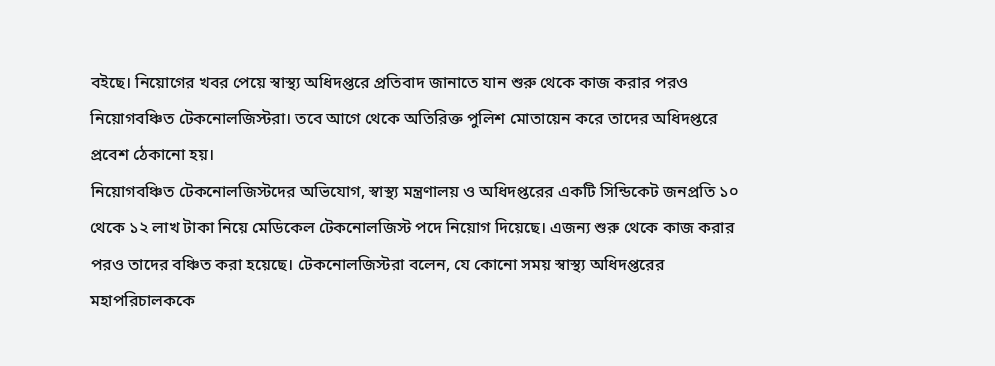বইছে। নিয়োগের খবর পেয়ে স্বাস্থ্য অধিদপ্তরে প্রতিবাদ জানাতে যান শুরু থেকে কাজ করার পরও নিয়োগবঞ্চিত টেকনোলজিস্টরা। তবে আগে থেকে অতিরিক্ত পুলিশ মোতায়েন করে তাদের অধিদপ্তরে প্রবেশ ঠেকানো হয়।
নিয়োগবঞ্চিত টেকনোলজিস্টদের অভিযোগ, স্বাস্থ্য মন্ত্রণালয় ও অধিদপ্তরের একটি সিন্ডিকেট জনপ্রতি ১০ থেকে ১২ লাখ টাকা নিয়ে মেডিকেল টেকনোলজিস্ট পদে নিয়োগ দিয়েছে। এজন্য শুরু থেকে কাজ করার পরও তাদের বঞ্চিত করা হয়েছে। টেকনোলজিস্টরা বলেন, যে কোনো সময় স্বাস্থ্য অধিদপ্তরের মহাপরিচালককে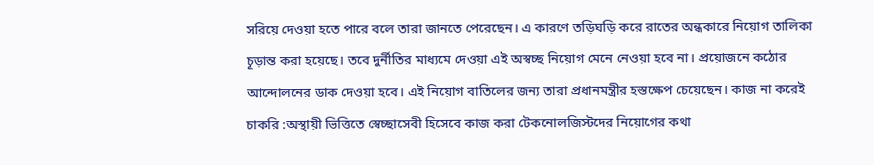সরিয়ে দেওয়া হতে পারে বলে তারা জানতে পেরেছেন। এ কারণে তড়িঘড়ি করে রাতের অন্ধকারে নিয়োগ তালিকা চূড়ান্ত করা হয়েছে। তবে দুর্নীতির মাধ্যমে দেওয়া এই অস্বচ্ছ নিয়োগ মেনে নেওয়া হবে না। প্রয়োজনে কঠোর আন্দোলনের ডাক দেওয়া হবে। এই নিয়োগ বাতিলের জন্য তারা প্রধানমন্ত্রীর হস্তক্ষেপ চেয়েছেন। কাজ না করেই চাকরি :অস্থায়ী ভিত্তিতে স্বেচ্ছাসেবী হিসেবে কাজ করা টেকনোলজিস্টদের নিয়োগের কথা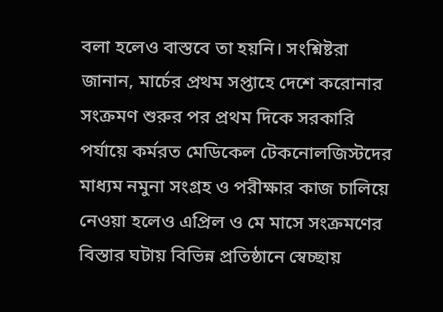বলা হলেও বাস্তবে তা হয়নি। সংশ্নিষ্টরা জানান, মার্চের প্রথম সপ্তাহে দেশে করোনার সংক্রমণ শুরুর পর প্রথম দিকে সরকারি পর্যায়ে কর্মরত মেডিকেল টেকনোলজিস্টদের মাধ্যম নমুনা সংগ্রহ ও পরীক্ষার কাজ চালিয়ে নেওয়া হলেও এপ্রিল ও মে মাসে সংক্রমণের বিস্তার ঘটায় বিভিন্ন প্রতিষ্ঠানে স্বেচ্ছায়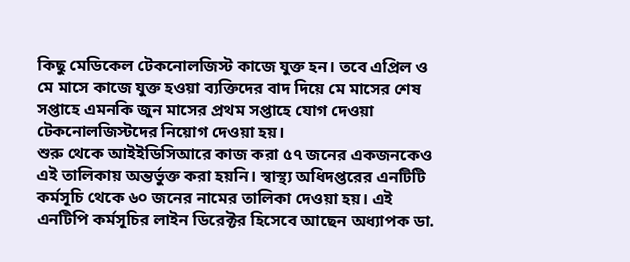কিছু মেডিকেল টেকনোলজিস্ট কাজে যুক্ত হন। তবে এপ্রিল ও মে মাসে কাজে যুক্ত হওয়া ব্যক্তিদের বাদ দিয়ে মে মাসের শেষ সপ্তাহে এমনকি জুন মাসের প্রথম সপ্তাহে যোগ দেওয়া টেকনোলজিস্টদের নিয়োগ দেওয়া হয়।
শুরু থেকে আইইডিসিআরে কাজ করা ৫৭ জনের একজনকেও এই তালিকায় অন্তর্ভুক্ত করা হয়নি। স্বাস্থ্য অধিদপ্তরের এনটিটি কর্মসূচি থেকে ৬০ জনের নামের তালিকা দেওয়া হয়। এই এনটিপি কর্মসূচির লাইন ডিরেক্টর হিসেবে আছেন অধ্যাপক ডা.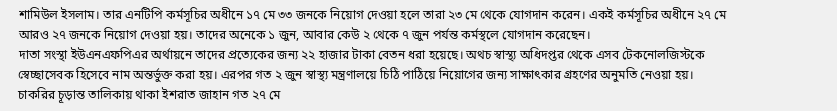শামিউল ইসলাম। তার এনটিপি কর্মসূচির অধীনে ১৭ মে ৩৩ জনকে নিয়োগ দেওয়া হলে তারা ২৩ মে থেকে যোগদান করেন। একই কর্মসূচির অধীনে ২৭ মে আরও ২৭ জনকে নিয়োগ দেওয়া হয়। তাদের অনেকে ১ জুন, আবার কেউ ২ থেকে ৭ জুন পর্যন্ত কর্মস্থলে যোগদান করেছেন।
দাতা সংস্থা ইউএনএফপিএর অর্থায়নে তাদের প্রত্যেকের জন্য ২২ হাজার টাকা বেতন ধরা হয়েছে। অথচ স্বাস্থ্য অধিদপ্তর থেকে এসব টেকনোলজিস্টকে স্বেচ্ছাসেবক হিসেবে নাম অন্তর্ভুক্ত করা হয়। এরপর গত ২ জুন স্বাস্থ্য মন্ত্রণালয়ে চিঠি পাঠিয়ে নিয়োগের জন্য সাক্ষাৎকার গ্রহণের অনুমতি নেওয়া হয়।
চাকরির চূড়ান্ত তালিকায় থাকা ইশরাত জাহান গত ২৭ মে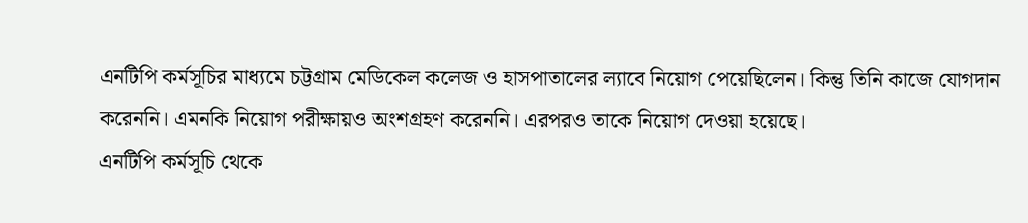এনটিপি কর্মসূচির মাধ্যমে চট্টগ্রাম মেডিকেল কলেজ ও হাসপাতালের ল্যাবে নিয়োগ পেয়েছিলেন। কিন্তু তিনি কাজে যোগদান করেননি। এমনকি নিয়োগ পরীক্ষায়ও অংশগ্রহণ করেননি। এরপরও তাকে নিয়োগ দেওয়া হয়েছে।
এনটিপি কর্মসূচি থেকে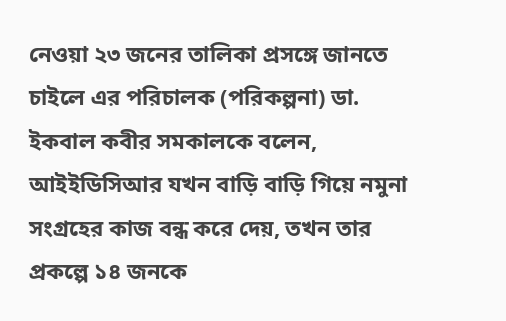নেওয়া ২৩ জনের তালিকা প্রসঙ্গে জানতে চাইলে এর পরিচালক (পরিকল্পনা) ডা. ইকবাল কবীর সমকালকে বলেন, আইইডিসিআর যখন বাড়ি বাড়ি গিয়ে নমুনা সংগ্রহের কাজ বন্ধ করে দেয়, তখন তার প্রকল্পে ১৪ জনকে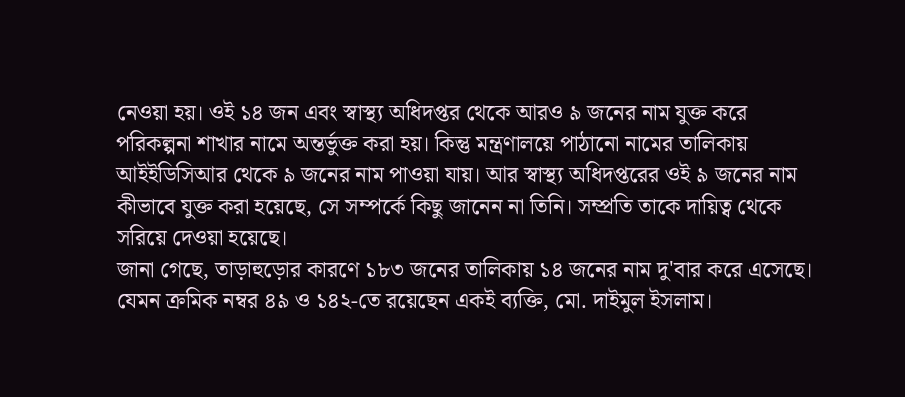নেওয়া হয়। ওই ১৪ জন এবং স্বাস্থ্য অধিদপ্তর থেকে আরও ৯ জনের নাম যুক্ত করে পরিকল্পনা শাখার নামে অন্তর্ভুক্ত করা হয়। কিন্তু মন্ত্রণালয়ে পাঠানো নামের তালিকায় আইইডিসিআর থেকে ৯ জনের নাম পাওয়া যায়। আর স্বাস্থ্য অধিদপ্তরের ওই ৯ জনের নাম কীভাবে যুক্ত করা হয়েছে, সে সম্পর্কে কিছু জানেন না তিনি। সম্প্রতি তাকে দায়িত্ব থেকে সরিয়ে দেওয়া হয়েছে।
জানা গেছে, তাড়াহুড়োর কারণে ১৮৩ জনের তালিকায় ১৪ জনের নাম দু'বার করে এসেছে। যেমন ক্রমিক নম্বর ৪৯ ও ১৪২-তে রয়েছেন একই ব্যক্তি, মো. দাইমুল ইসলাম।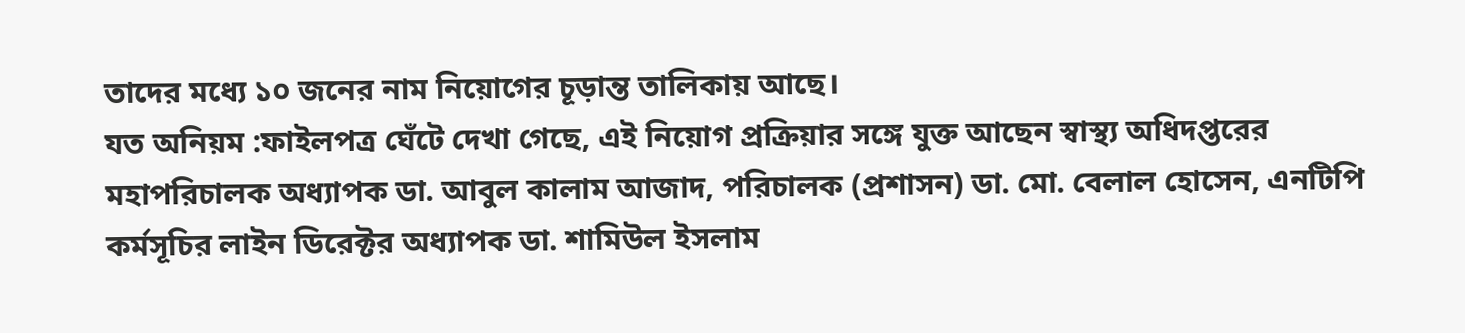তাদের মধ্যে ১০ জনের নাম নিয়োগের চূড়ান্ত তালিকায় আছে।
যত অনিয়ম :ফাইলপত্র ঘেঁটে দেখা গেছে, এই নিয়োগ প্রক্রিয়ার সঙ্গে যুক্ত আছেন স্বাস্থ্য অধিদপ্তরের মহাপরিচালক অধ্যাপক ডা. আবুল কালাম আজাদ, পরিচালক (প্রশাসন) ডা. মো. বেলাল হোসেন, এনটিপি কর্মসূচির লাইন ডিরেক্টর অধ্যাপক ডা. শামিউল ইসলাম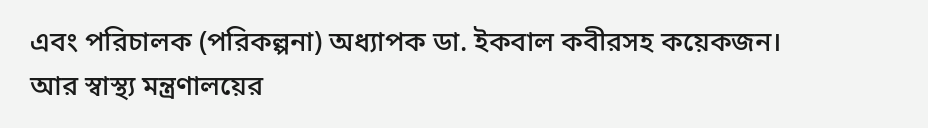এবং পরিচালক (পরিকল্পনা) অধ্যাপক ডা. ইকবাল কবীরসহ কয়েকজন। আর স্বাস্থ্য মন্ত্রণালয়ের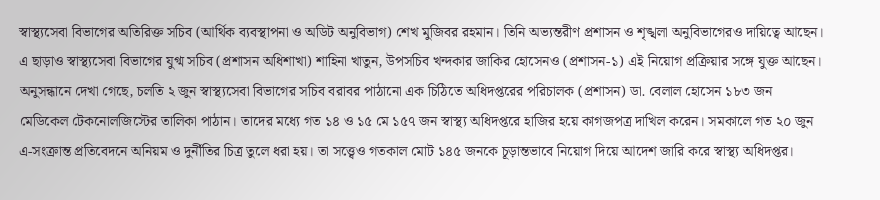স্বাস্থ্যসেবা বিভাগের অতিরিক্ত সচিব (আর্থিক ব্যবস্থাপনা ও অডিট অনুবিভাগ) শেখ মুজিবর রহমান। তিনি অভ্যন্তরীণ প্রশাসন ও শৃঙ্খলা অনুবিভাগেরও দায়িত্বে আছেন। এ ছাড়াও স্বাস্থ্যসেবা বিভাগের যুগ্ম সচিব (প্রশাসন অধিশাখা) শাহিনা খাতুন, উপসচিব খন্দকার জাকির হোসেনও (প্রশাসন-১) এই নিয়োগ প্রক্রিয়ার সঙ্গে যুক্ত আছেন।
অনুসন্ধানে দেখা গেছে, চলতি ২ জুন স্বাস্থ্যসেবা বিভাগের সচিব বরাবর পাঠানো এক চিঠিতে অধিদপ্তরের পরিচালক (প্রশাসন) ডা. বেলাল হোসেন ১৮৩ জন মেডিকেল টেকনোলজিস্টের তালিকা পাঠান। তাদের মধ্যে গত ১৪ ও ১৫ মে ১৫৭ জন স্বাস্থ্য অধিদপ্তরে হাজির হয়ে কাগজপত্র দাখিল করেন। সমকালে গত ২০ জুন এ-সংক্রান্ত প্রতিবেদনে অনিয়ম ও দুর্নীতির চিত্র তুলে ধরা হয়। তা সত্ত্বেও গতকাল মোট ১৪৫ জনকে চূড়ান্তভাবে নিয়োগ দিয়ে আদেশ জারি করে স্বাস্থ্য অধিদপ্তর।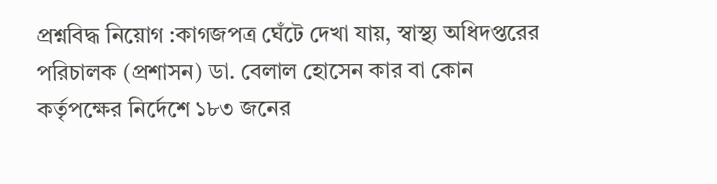প্রশ্নবিদ্ধ নিয়োগ :কাগজপত্র ঘেঁটে দেখা যায়, স্বাস্থ্য অধিদপ্তরের পরিচালক (প্রশাসন) ডা. বেলাল হোসেন কার বা কোন কর্তৃপক্ষের নির্দেশে ১৮৩ জনের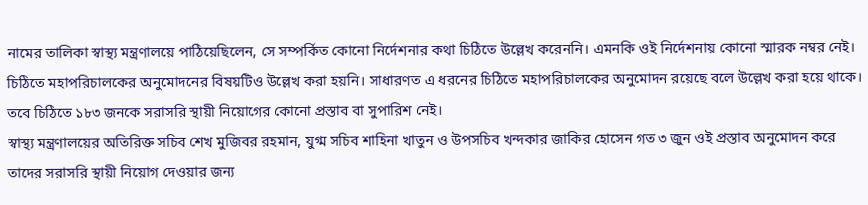নামের তালিকা স্বাস্থ্য মন্ত্রণালয়ে পাঠিয়েছিলেন, সে সম্পর্কিত কোনো নির্দেশনার কথা চিঠিতে উল্লেখ করেননি। এমনকি ওই নির্দেশনায় কোনো স্মারক নম্বর নেই।
চিঠিতে মহাপরিচালকের অনুমোদনের বিষয়টিও উল্লেখ করা হয়নি। সাধারণত এ ধরনের চিঠিতে মহাপরিচালকের অনুমোদন রয়েছে বলে উল্লেখ করা হয়ে থাকে। তবে চিঠিতে ১৮৩ জনকে সরাসরি স্থায়ী নিয়োগের কোনো প্রস্তাব বা সুপারিশ নেই।
স্বাস্থ্য মন্ত্রণালয়ের অতিরিক্ত সচিব শেখ মুজিবর রহমান, যুগ্ম সচিব শাহিনা খাতুন ও উপসচিব খন্দকার জাকির হোসেন গত ৩ জুন ওই প্রস্তাব অনুমোদন করে তাদের সরাসরি স্থায়ী নিয়োগ দেওয়ার জন্য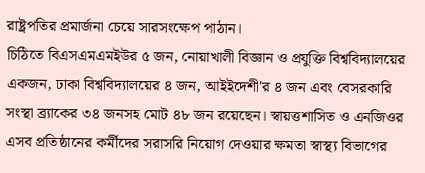রাষ্ট্রপতির প্রমার্জনা চেয়ে সারসংক্ষেপ পাঠান।
চিঠিতে বিএসএমএমইউর ৫ জন, নোয়াখালী বিজ্ঞান ও প্রযুক্তি বিশ্ববিদ্যালয়ের একজন, ঢাকা বিশ্ববিদ্যালয়ের ৪ জন, আইইদেশী'র ৪ জন এবং বেসরকারি সংস্থা ব্র্যাকের ৩৪ জনসহ মোট ৪৮ জন রয়েছেন। স্বায়ত্তশাসিত ও এনজিওর এসব প্রতিষ্ঠানের কর্মীদের সরাসরি নিয়োগ দেওয়ার ক্ষমতা স্বাস্থ্য বিভাগের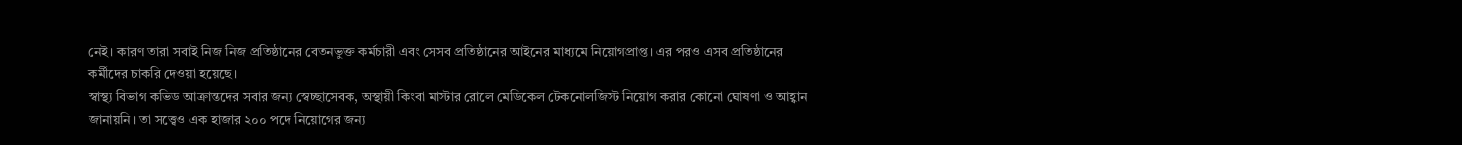নেই। কারণ তারা সবাই নিজ নিজ প্রতিষ্ঠানের বেতনভুক্ত কর্মচারী এবং সেসব প্রতিষ্ঠানের আইনের মাধ্যমে নিয়োগপ্রাপ্ত। এর পরও এসব প্রতিষ্ঠানের কর্মীদের চাকরি দেওয়া হয়েছে।
স্বাস্থ্য বিভাগ কভিড আক্রান্তদের সবার জন্য স্বেচ্ছাসেবক, অস্থায়ী কিংবা মাস্টার রোলে মেডিকেল টেকনোলজিস্ট নিয়োগ করার কোনো ঘোষণা ও আহ্বান জানায়নি। তা সত্ত্বেও এক হাজার ২০০ পদে নিয়োগের জন্য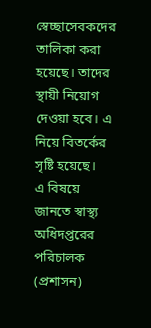স্বেচ্ছাসেবকদের তালিকা করা হয়েছে। তাদের স্থায়ী নিয়োগ দেওয়া হবে। এ নিয়ে বিতর্কের সৃষ্টি হয়েছে।
এ বিষয়ে জানতে স্বাস্থ্য অধিদপ্তরের পরিচালক (প্রশাসন)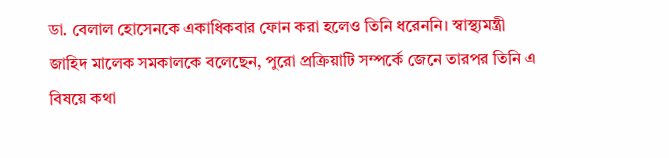ডা. বেলাল হোসেনকে একাধিকবার ফোন করা হলেও তিনি ধরেননি। স্বাস্থ্যমন্ত্রী জাহিদ মালেক সমকালকে বলেছেন, পুরো প্রক্রিয়াটি সম্পর্কে জেনে তারপর তিনি এ বিষয়ে কথা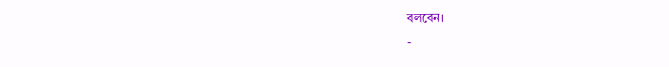বলবেন।
-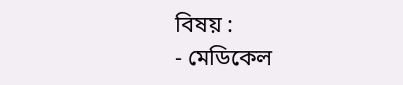বিষয় :
- মেডিকেল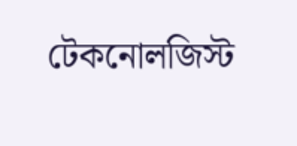টেকনোলজিস্ট